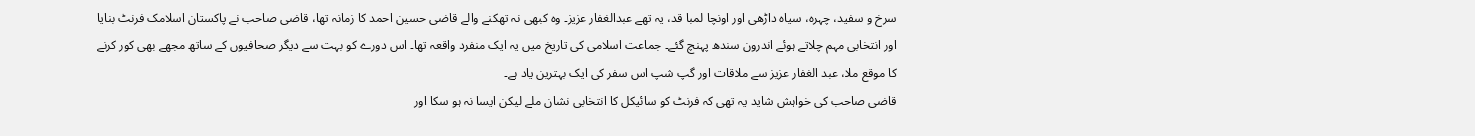سرخ و سفید، چہرہ، سیاہ داڑھی اور اونچا لمبا قد، یہ تھے عبدالغفار عزیز۔ وہ کبھی نہ تھکنے والے قاضی حسین احمد کا زمانہ تھا، قاضی صاحب نے پاکستان اسلامک فرنٹ بنایا اور انتخابی مہم چلاتے ہوئے اندرون سندھ پہنچ گئے۔ جماعت اسلامی کی تاریخ میں یہ ایک منفرد واقعہ تھا۔ اس دورے کو بہت سے دیگر صحافیوں کے ساتھ مجھے بھی کور کرنے کا موقع ملا، عبد الغفار عزیز سے ملاقات اور گپ شپ اس سفر کی ایک بہترین یاد ہے۔
قاضی صاحب کی خواہش شاید یہ تھی کہ فرنٹ کو سائیکل کا انتخابی نشان ملے لیکن ایسا نہ ہو سکا اور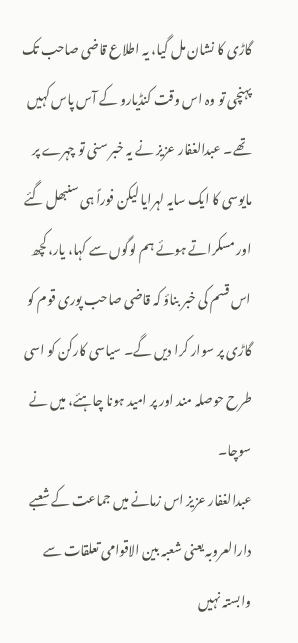گاڑی کا نشان مل گیا، یہ اطلاع قاضی صاحب تک پہنچی تو وہ اس وقت کنڈیارو کے آس پاس کہیں تھے۔ عبدالغفار عزیز نے یہ خبر سنی تو چہرے پر مایوسی کا ایک سایہ لہرایا لیکن فوراً ہی سنبھل گئے اور مسکراتے ہوئے ہم لوگوں سے کہا، یار،کچھ اس قسم کی خبر بناؤ کہ قاضی صاحب پوری قوم کو گاڑی پر سوار کرا دیں گے۔ سیاسی کارکن کو اسی طرح حوصلہ مند اور پر امید ہونا چاہئے، میں نے سوچا۔
عبدالغفار عزیز اس زمانے میں جماعت کے شعبے دارالعروبہ یعنی شعبہ بین الاقوامی تعلقات سے وابستہ نہیں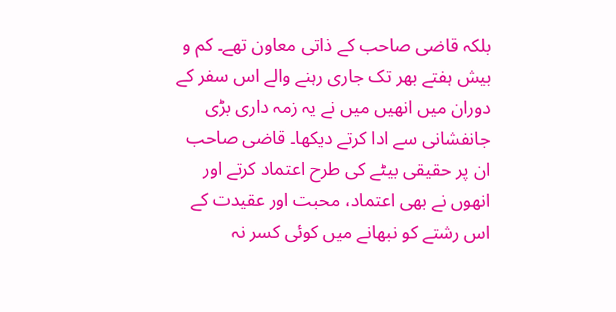بلکہ قاضی صاحب کے ذاتی معاون تھے۔ کم و بیش ہفتے بھر تک جاری رہنے والے اس سفر کے دوران میں انھیں میں نے یہ زمہ داری بڑی جانفشانی سے ادا کرتے دیکھا۔ قاضی صاحب ان پر حقیقی بیٹے کی طرح اعتماد کرتے اور انھوں نے بھی اعتماد، محبت اور عقیدت کے اس رشتے کو نبھانے میں کوئی کسر نہ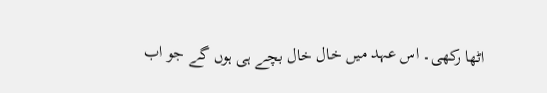اٹھا رکھی۔ اس عہد میں خال خال بچے ہی ہوں گے جو اب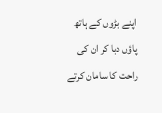اپنے بڑوں کے ہاتھ پاؤں دبا کر ان کی راحت کا سامان کرتے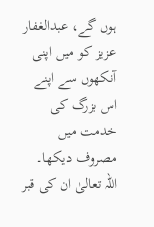ہوں گے، عبدالغفار عزیز کو میں اپنی آنکھوں سے اپنے اس بزرگ کی خدمت میں مصروف دیکھا۔
اللہ تعالیٰ ان کی قبر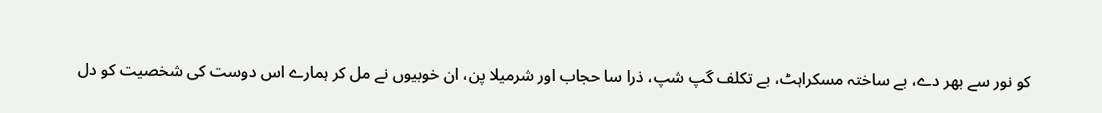کو نور سے بھر دے، بے ساختہ مسکراہٹ، بے تکلف گپ شپ، ذرا سا حجاب اور شرمیلا پن، ان خوبیوں نے مل کر ہمارے اس دوست کی شخصیت کو دل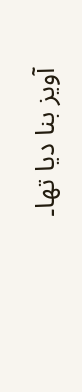آویز بنا دیا تھا۔